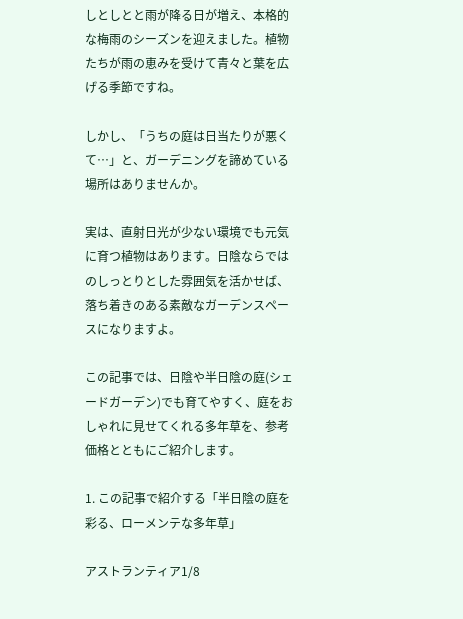しとしとと雨が降る日が増え、本格的な梅雨のシーズンを迎えました。植物たちが雨の恵みを受けて青々と葉を広げる季節ですね。

しかし、「うちの庭は日当たりが悪くて…」と、ガーデニングを諦めている場所はありませんか。

実は、直射日光が少ない環境でも元気に育つ植物はあります。日陰ならではのしっとりとした雰囲気を活かせば、落ち着きのある素敵なガーデンスペースになりますよ。

この記事では、日陰や半日陰の庭(シェードガーデン)でも育てやすく、庭をおしゃれに見せてくれる多年草を、参考価格とともにご紹介します。

1. この記事で紹介する「半日陰の庭を彩る、ローメンテな多年草」

アストランティア1/8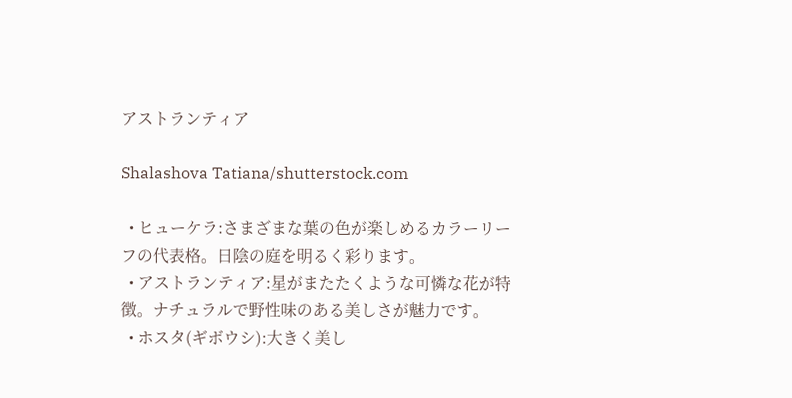アストランティア

Shalashova Tatiana/shutterstock.com

  • ヒューケラ:さまざまな葉の色が楽しめるカラーリーフの代表格。日陰の庭を明るく彩ります。
  • アストランティア:星がまたたくような可憐な花が特徴。ナチュラルで野性味のある美しさが魅力です。
  • ホスタ(ギボウシ):大きく美し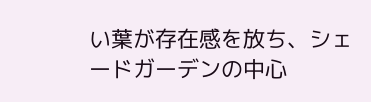い葉が存在感を放ち、シェードガーデンの中心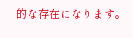的な存在になります。